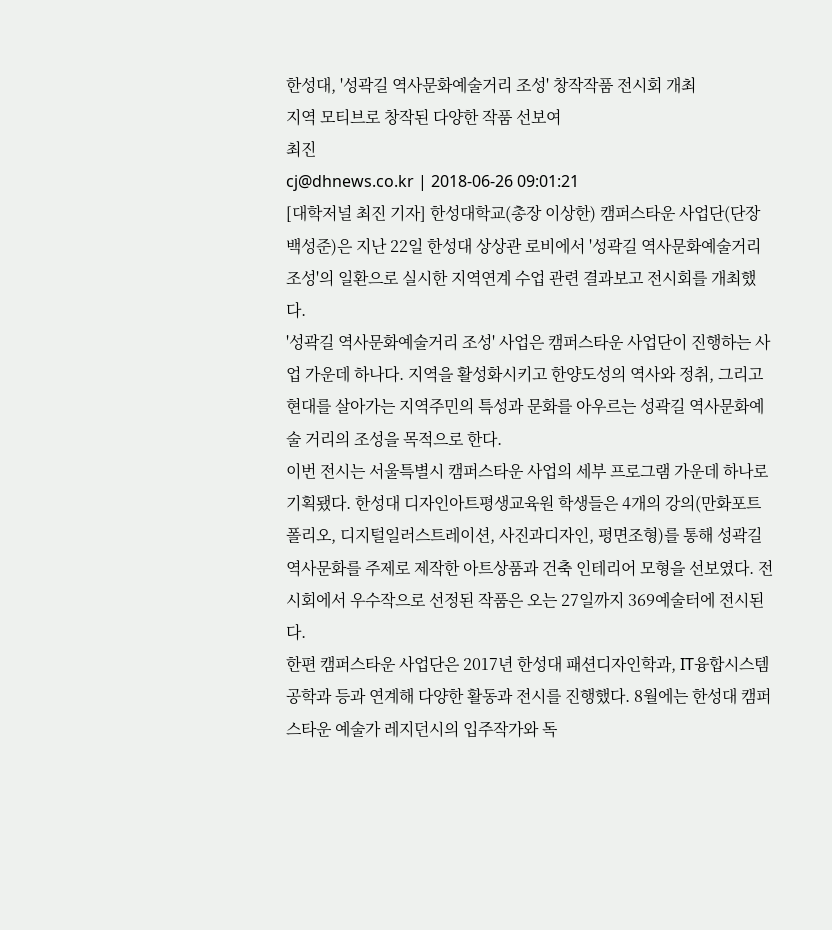한성대, '성곽길 역사문화예술거리 조성' 창작작품 전시회 개최
지역 모티브로 창작된 다양한 작품 선보여
최진
cj@dhnews.co.kr | 2018-06-26 09:01:21
[대학저널 최진 기자] 한성대학교(총장 이상한) 캠퍼스타운 사업단(단장 백성준)은 지난 22일 한성대 상상관 로비에서 '성곽길 역사문화예술거리 조성'의 일환으로 실시한 지역연계 수업 관련 결과보고 전시회를 개최했다.
'성곽길 역사문화예술거리 조성' 사업은 캠퍼스타운 사업단이 진행하는 사업 가운데 하나다. 지역을 활성화시키고 한양도성의 역사와 정취, 그리고 현대를 살아가는 지역주민의 특성과 문화를 아우르는 성곽길 역사문화예술 거리의 조성을 목적으로 한다.
이번 전시는 서울특별시 캠퍼스타운 사업의 세부 프로그램 가운데 하나로 기획됐다. 한성대 디자인아트평생교육원 학생들은 4개의 강의(만화포트폴리오, 디지털일러스트레이션, 사진과디자인, 평면조형)를 통해 성곽길 역사문화를 주제로 제작한 아트상품과 건축 인테리어 모형을 선보였다. 전시회에서 우수작으로 선정된 작품은 오는 27일까지 369예술터에 전시된다.
한편 캠퍼스타운 사업단은 2017년 한성대 패션디자인학과, IT융합시스템공학과 등과 연계해 다양한 활동과 전시를 진행했다. 8월에는 한성대 캠퍼스타운 예술가 레지던시의 입주작가와 독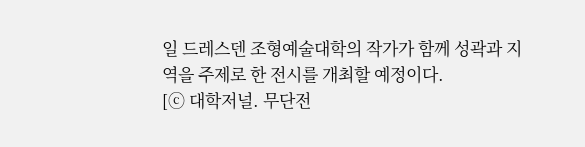일 드레스덴 조형예술대학의 작가가 함께 성곽과 지역을 주제로 한 전시를 개최할 예정이다.
[ⓒ 대학저널. 무단전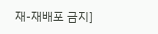재-재배포 금지]